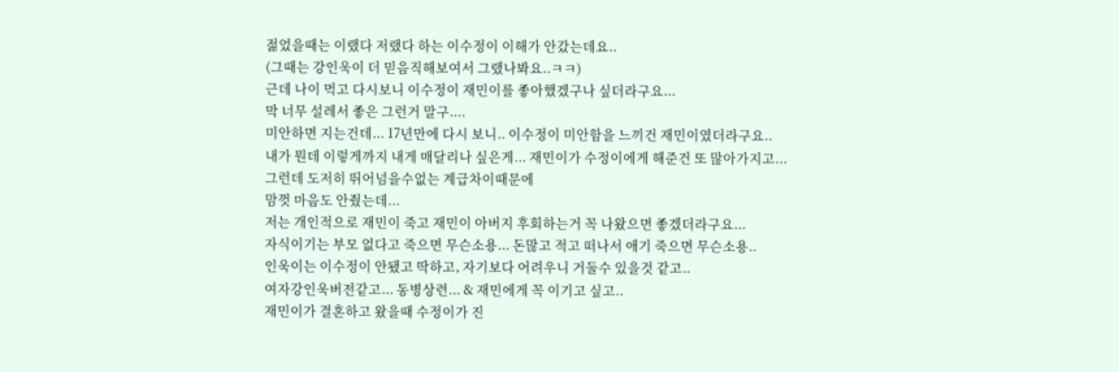젊었을때는 이랬다 저랬다 하는 이수정이 이해가 안갔는데요..
(그때는 강인욱이 더 믿음직해보여서 그랬나봐요..ㅋㅋ)
근데 나이 먹고 다시보니 이수정이 재민이를 좋아했겠구나 싶더라구요...
막 너무 설레서 좋은 그런거 말구....
미안하면 지는건데... 17년만에 다시 보니.. 이수정이 미안함을 느끼건 재민이였더라구요..
내가 뭔데 이렇게까지 내게 매달리나 싶은게... 재민이가 수정이에게 해준건 또 많아가지고...
그런데 도저히 뛰어넘을수없는 계급차이때문에
맘껏 마음도 안줬는데...
저는 개인적으로 재민이 죽고 재민이 아버지 후회하는거 꼭 나왔으면 좋겠더라구요...
자식이기는 부모 없다고 죽으면 무슨소용... 돈많고 적고 떠나서 애기 죽으면 무슨소용..
인욱이는 이수정이 안됐고 딱하고, 자기보다 어려우니 거둘수 있을것 같고..
여자강인욱버전같고... 동병상련... & 재민에게 꼭 이기고 싶고..
재민이가 결혼하고 왔을때 수정이가 진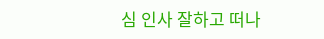심 인사 잘하고 떠나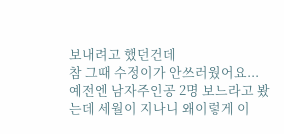보내려고 했던건데
참 그때 수정이가 안쓰러웠어요...
예전엔 남자주인공 2명 보느라고 봤는데 세월이 지나니 왜이렇게 이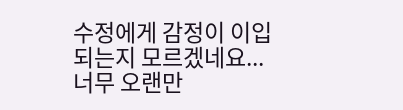수정에게 감정이 이입되는지 모르겠네요...
너무 오랜만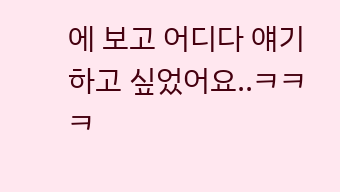에 보고 어디다 얘기하고 싶었어요..ㅋㅋㅋ